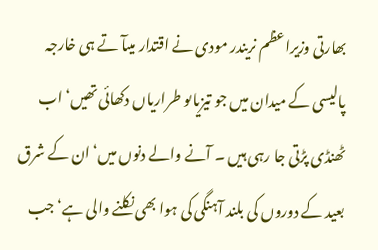بھارتی وزیراعظم نریندر مودی نے اقتدار میںآ تے ہی خارجہ پالیسی کے میدان میں جو تیزیاںو طراریاں دکھائی تھیں‘ اب ٹھنڈی پڑتی جا رہی ہیں ۔ آنے والے دنوں میں‘ ان کے شرق بعید کے دوروں کی بلند آہنگی کی ہوا بھی نکلنے والی ہے‘ جب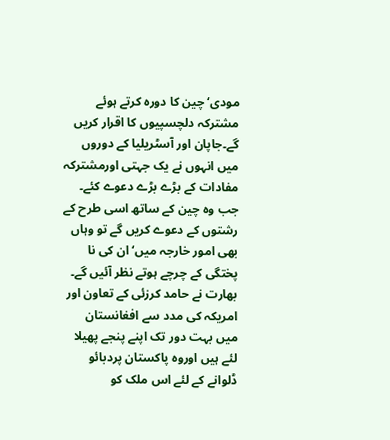مودی‘ چین کا دورہ کرتے ہوئے مشترکہ دلچسپیوں کا اقرار کریں گے۔جاپان اور آسٹریلیا کے دوروں میں انہوں نے یک جہتی اورمشترکہ مفادات کے بڑے بڑے دعوے کئے۔ جب وہ چین کے ساتھ اسی طرح کے رشتوں کے دعوے کریں گے تو وہاں بھی امور خارجہ میں‘ ان کی نا پختگی کے چرچے ہوتے نظر آئیں گے۔ بھارت نے حامد کرزئی کے تعاون اور امریکہ کی مدد سے افغانستان میں بہت دور تک اپنے پنجے پھیلا لئے ہیں اوروہ پاکستان پردبائو ڈلوانے کے لئے اس ملک کو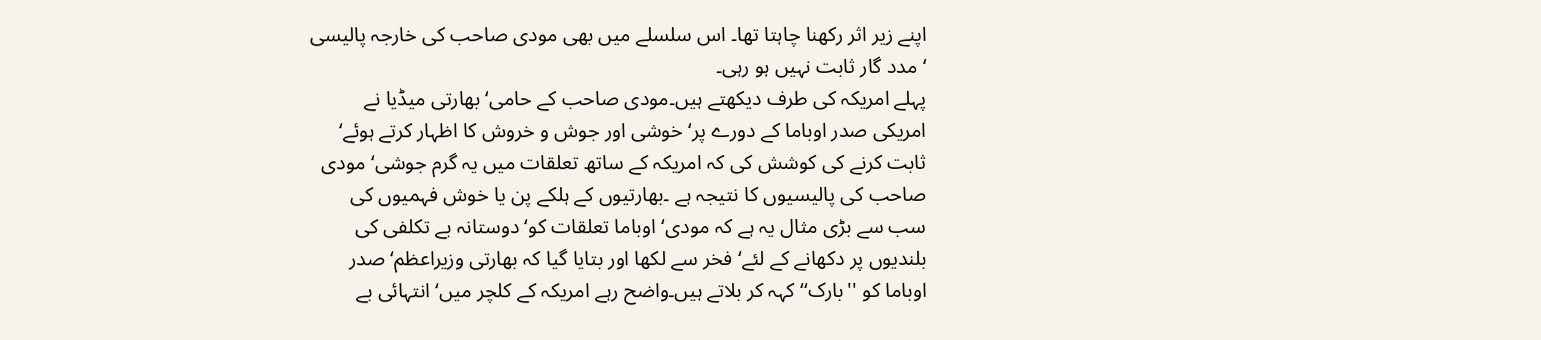اپنے زیر اثر رکھنا چاہتا تھا۔ اس سلسلے میں بھی مودی صاحب کی خارجہ پالیسی ‘ مدد گار ثابت نہیں ہو رہی۔
پہلے امریکہ کی طرف دیکھتے ہیں۔مودی صاحب کے حامی‘ بھارتی میڈیا نے امریکی صدر اوباما کے دورے پر‘ خوشی اور جوش و خروش کا اظہار کرتے ہوئے‘ ثابت کرنے کی کوشش کی کہ امریکہ کے ساتھ تعلقات میں یہ گرم جوشی‘ مودی صاحب کی پالیسیوں کا نتیجہ ہے ۔بھارتیوں کے ہلکے پن یا خوش فہمیوں کی سب سے بڑی مثال یہ ہے کہ مودی‘ اوباما تعلقات کو‘ دوستانہ بے تکلفی کی بلندیوں پر دکھانے کے لئے‘ فخر سے لکھا اور بتایا گیا کہ بھارتی وزیراعظم‘ صدر اوباما کو ''بارک‘‘ کہہ کر بلاتے ہیں۔واضح رہے امریکہ کے کلچر میں‘ انتہائی بے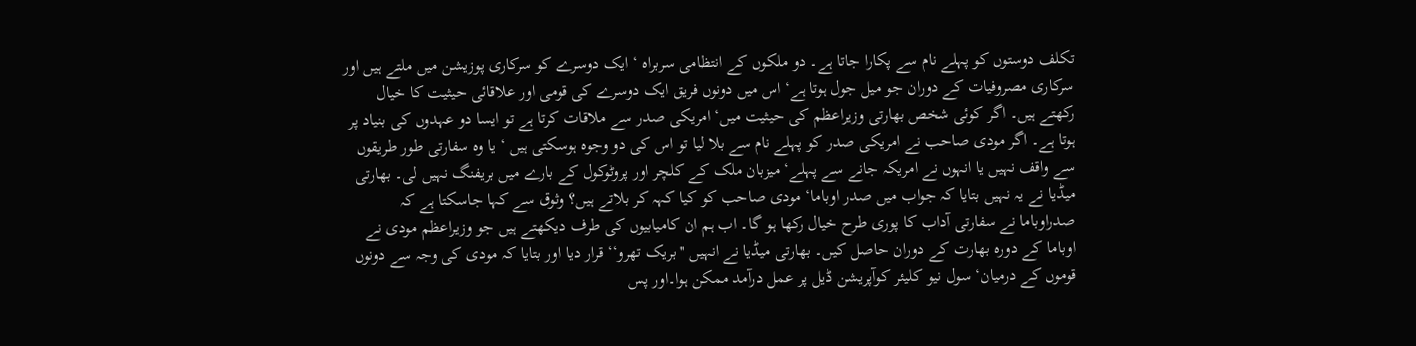تکلف دوستوں کو پہلے نام سے پکارا جاتا ہے۔ دو ملکوں کے انتظامی سربراہ ‘ ایک دوسرے کو سرکاری پوزیشن میں ملتے ہیں اور سرکاری مصروفیات کے دوران جو میل جول ہوتا ہے‘ اس میں دونوں فریق ایک دوسرے کی قومی اور علاقائی حیثیت کا خیال رکھتے ہیں۔ اگر کوئی شخص بھارتی وزیراعظم کی حیثیت میں‘ امریکی صدر سے ملاقات کرتا ہے تو ایسا دو عہدوں کی بنیاد پر ہوتا ہے۔ اگر مودی صاحب نے امریکی صدر کو پہلے نام سے بلا لیا تو اس کی دو وجوہ ہوسکتی ہیں ‘ یا وہ سفارتی طور طریقوں سے واقف نہیں یا انہوں نے امریکہ جانے سے پہلے‘ میزبان ملک کے کلچر اور پروٹوکول کے بارے میں بریفنگ نہیں لی۔ بھارتی میڈیا نے یہ نہیں بتایا کہ جواب میں صدر اوباما‘ مودی صاحب کو کیا کہہ کر بلاتے ہیں؟ وثوق سے کہا جاسکتا ہے کہ صدراوباما نے سفارتی آداب کا پوری طرح خیال رکھا ہو گا۔ اب ہم ان کامیابیوں کی طرف دیکھتے ہیں جو وزیراعظم مودی نے اوباما کے دورہ بھارت کے دوران حاصل کیں۔ بھارتی میڈیا نے انہیں ''بریک تھرو‘‘ قرار دیا اور بتایا کہ مودی کی وجہ سے دونوں قوموں کے درمیان‘ سول نیو کلیئر کوآپریشن ڈیل پر عمل درآمد ممکن ہوا۔اور پس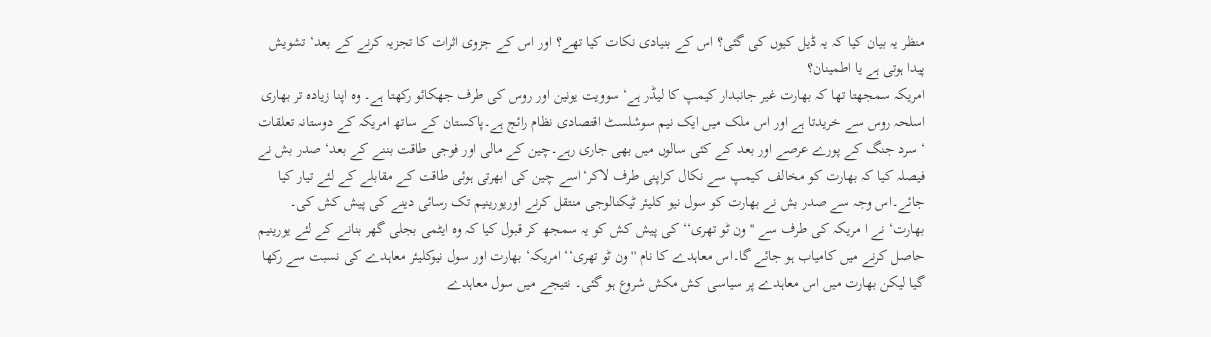منظر یہ بیان کیا کہ یہ ڈیل کیوں کی گئی؟ اس کے بنیادی نکات کیا تھے؟ اور اس کے جزوی اثرات کا تجزیہ کرنے کے بعد‘ تشویش پیدا ہوتی ہے یا اطمینان؟
امریکہ سمجھتا تھا کہ بھارت غیر جانبدار کیمپ کا لیڈر ہے‘ سوویت یونین اور روس کی طرف جھکائو رکھتا ہے۔ وہ اپنا زیادہ تر بھاری اسلحہ روس سے خریدتا ہے اور اس ملک میں ایک نیم سوشلسٹ اقتصادی نظام رائج ہے۔پاکستان کے ساتھ امریکہ کے دوستانہ تعلقات ‘ سرد جنگ کے پورے عرصے اور بعد کے کئی سالوں میں بھی جاری رہے۔چین کے مالی اور فوجی طاقت بننے کے بعد‘ صدر بش نے فیصلہ کیا کہ بھارت کو مخالف کیمپ سے نکال کراپنی طرف لاکر‘اسے چین کی ابھرتی ہوئی طاقت کے مقابلے کے لئے تیار کیا جائے۔اس وجہ سے صدر بش نے بھارت کو سول نیو کلیئر ٹیکنالوجی منتقل کرنے اوریورینیم تک رسائی دینے کی پیش کش کی۔ بھارت‘ نے ا مریکہ کی طرف سے ''ون ٹو تھری‘‘ کی پیش کش کو یہ سمجھ کر قبول کیا کہ وہ ایٹمی بجلی گھر بنانے کے لئے یورینیم حاصل کرنے میں کامیاب ہو جائے گا۔اس معاہدے کا نام ''ون ٹو تھری‘‘ امریکہ‘ بھارت اور سول نیوکلیئر معاہدے کی نسبت سے رکھا گیا لیکن بھارت میں اس معاہدے پر سیاسی کش مکش شروع ہو گئی۔ نتیجے میں سول معاہدے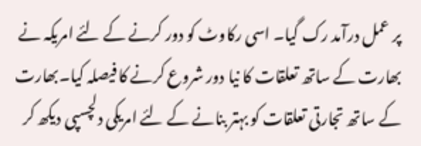پر عمل درآمد رک گیا۔ اسی رکاوٹ کو دور کرنے کے لئے امریکہ نے بھارت کے ساتھ تعلقات کا نیا دور شروع کرنے کا فیصلہ کیا۔بھارت کے ساتھ تجارتی تعلقات کو بہتر بنانے کے لئے امریکی دلچسپی دیکھ کر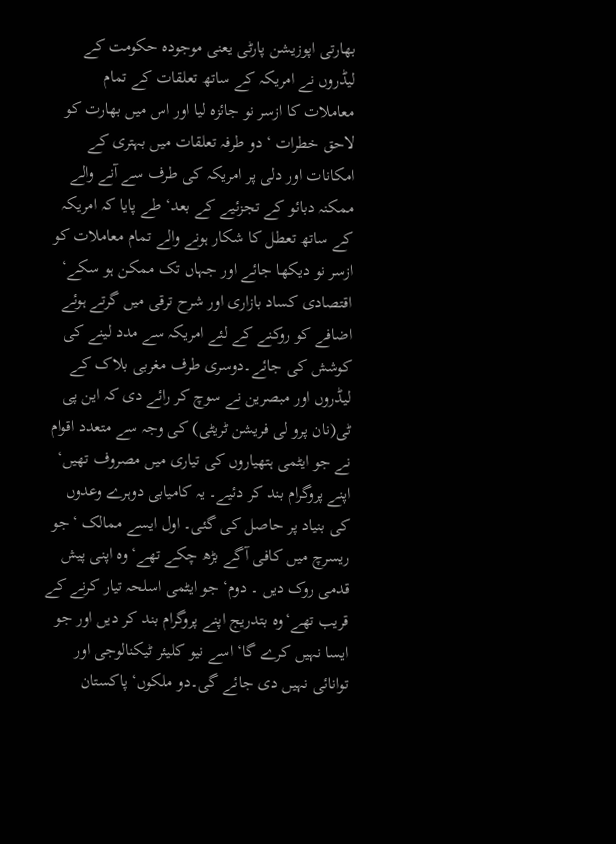بھارتی اپوزیشن پارٹی یعنی موجودہ حکومت کے لیڈروں نے امریکہ کے ساتھ تعلقات کے تمام معاملات کا ازسر نو جائزہ لیا اور اس میں بھارت کو لاحق خطرات ‘دو طرفہ تعلقات میں بہتری کے امکانات اور دلی پر امریکہ کی طرف سے آنے والے ممکنہ دبائو کے تجزئیے کے بعد‘ طے پایا کہ امریکہ کے ساتھ تعطل کا شکار ہونے والے تمام معاملات کو ازسر نو دیکھا جائے اور جہاں تک ممکن ہو سکے‘ اقتصادی کساد بازاری اور شرح ترقی میں گرتے ہوئے اضافے کو روکنے کے لئے امریکہ سے مدد لینے کی کوشش کی جائے۔دوسری طرف مغربی بلاک کے لیڈروں اور مبصرین نے سوچ کر رائے دی کہ این پی ٹی(نان پرو لی فریشن ٹریٹی) کی وجہ سے متعدد اقوام نے جو ایٹمی ہتھیاروں کی تیاری میں مصروف تھیں‘ اپنے پروگرام بند کر دئیے۔ یہ کامیابی دوہرے وعدوں کی بنیاد پر حاصل کی گئی۔ اول ایسے ممالک ‘جو ریسرچ میں کافی آگے بڑھ چکے تھے‘ وہ اپنی پیش قدمی روک دیں ۔ دوم‘ جو ایٹمی اسلحہ تیار کرنے کے
قریب تھے‘وہ بتدریج اپنے پروگرام بند کر دیں اور جو ایسا نہیں کرے گا‘ اسے نیو کلیئر ٹیکنالوجی اور توانائی نہیں دی جائے گی۔دو ملکوں‘ پاکستان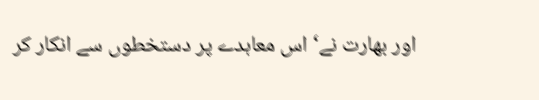اور بھارت نے‘ اس معاہدے پر دستخطوں سے انکار کر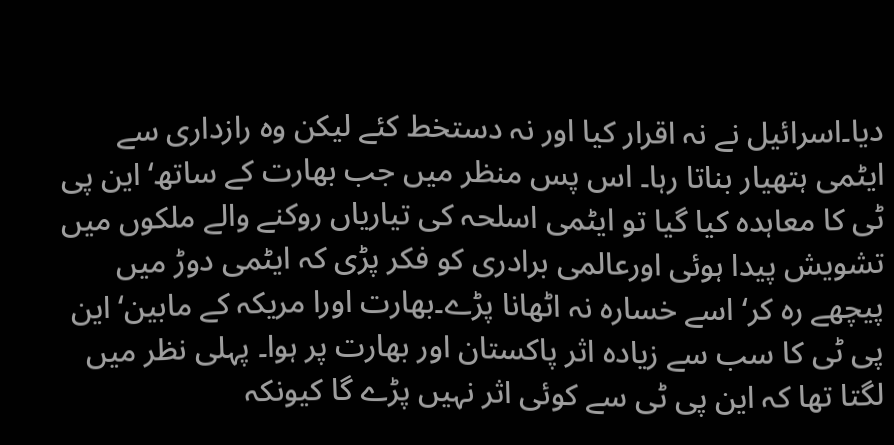دیا۔اسرائیل نے نہ اقرار کیا اور نہ دستخط کئے لیکن وہ رازداری سے ایٹمی ہتھیار بناتا رہا۔ اس پس منظر میں جب بھارت کے ساتھ‘ این پی ٹی کا معاہدہ کیا گیا تو ایٹمی اسلحہ کی تیاریاں روکنے والے ملکوں میں تشویش پیدا ہوئی اورعالمی برادری کو فکر پڑی کہ ایٹمی دوڑ میں پیچھے رہ کر‘ اسے خسارہ نہ اٹھانا پڑے۔بھارت اورا مریکہ کے مابین‘ این پی ٹی کا سب سے زیادہ اثر پاکستان اور بھارت پر ہوا۔ پہلی نظر میں لگتا تھا کہ این پی ٹی سے کوئی اثر نہیں پڑے گا کیونکہ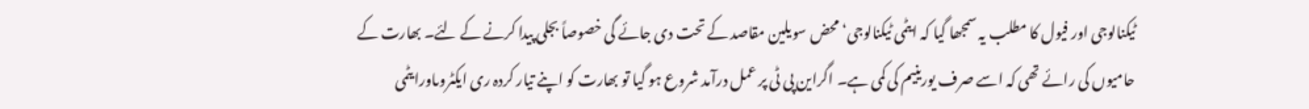ٹیکنالوجی اور فیول کا مطلب یہ سمجھا گیا کہ ایٹمی ٹیکنالوجی‘ محض سویلین مقاصد کے تحت دی جائے گی خصوصاً بجلی پیدا کرنے کے لئے۔ بھارت کے حامیوں کی رائے تھی کہ اسے صرف یورینیم کی کمی ہے۔ اگراین پی ٹی پر عمل درآمد شروع ہو گیا تو بھارت کو اپنے تیار کردہ ری ایکٹروںاورایٹمی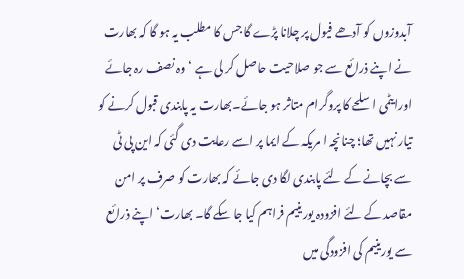آبدوزوں کو آدھے فیول پر چلانا پڑے گا جس کا مطلب یہ ہو گا کہ بھارت نے اپنے ذرائع سے جو صلاحیت حاصل کر لی ہے ‘ وہ نصف رہ جائے اورایٹمی اسلحے کا پروگرام متاثر ہو جائے۔بھارت یہ پابندی قبول کرنے کو تیار نہیں تھا؛ چنانچہ ا مریکہ کے ایما پر اسے رعایت دی گئی کہ این پی ٹی سے بچانے کے لئے پابندی لگا دی جائے کہ بھارت کو صرف پر امن مقاصد کے لئے افزودہ یورینیم فراہم کیا جا سکے گا۔ بھارت‘ اپنے ذرائع سے یورینیم کی افزودگی میں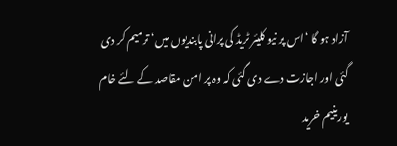آزاد ہو گا ‘اس پر نیو کلیئر ٹریڈ کی پرانی پابندیوں میں‘ ترمیم کر دی گئی اور اجازت دے دی گئی کہ وہ پر امن مقاصد کے لئے خام یورینیم خرید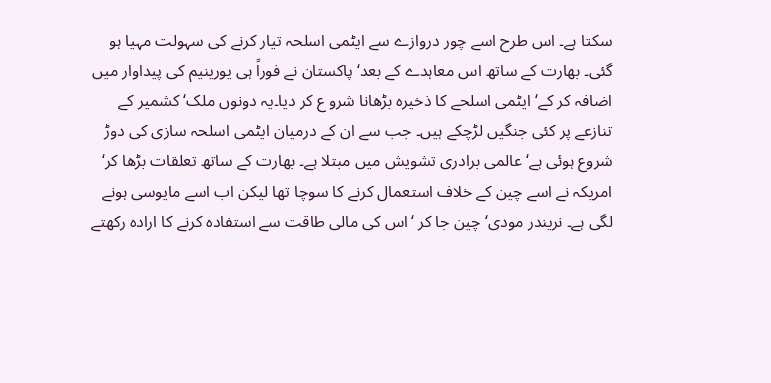سکتا ہے۔ اس طرح اسے چور دروازے سے ایٹمی اسلحہ تیار کرنے کی سہولت مہیا ہو گئی۔ بھارت کے ساتھ اس معاہدے کے بعد‘ پاکستان نے فوراً ہی یورینیم کی پیداوار میں اضافہ کر کے‘ ایٹمی اسلحے کا ذخیرہ بڑھانا شرو ع کر دیا۔یہ دونوں ملک‘ کشمیر کے تنازعے پر کئی جنگیں لڑچکے ہیں۔ جب سے ان کے درمیان ایٹمی اسلحہ سازی کی دوڑ شروع ہوئی ہے‘ عالمی برادری تشویش میں مبتلا ہے۔ بھارت کے ساتھ تعلقات بڑھا کر‘ امریکہ نے اسے چین کے خلاف استعمال کرنے کا سوچا تھا لیکن اب اسے مایوسی ہونے لگی ہے۔ نریندر مودی‘ چین جا کر ‘اس کی مالی طاقت سے استفادہ کرنے کا ارادہ رکھتے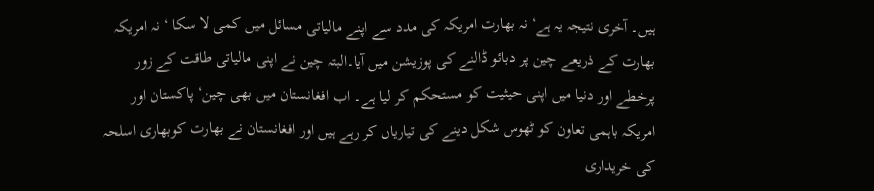ہیں۔ آخری نتیجہ یہ ہے‘ نہ بھارت امریکہ کی مدد سے اپنے مالیاتی مسائل میں کمی لا سکا ‘ نہ امریکہ بھارت کے ذریعے چین پر دبائو ڈالنے کی پوزیشن میں آیا۔البتہ چین نے اپنی مالیاتی طاقت کے زور پرخطے اور دنیا میں اپنی حیثیت کو مستحکم کر لیا ہے۔ اب افغانستان میں بھی چین‘ پاکستان اور امریکہ باہمی تعاون کو ٹھوس شکل دینے کی تیاریاں کر رہے ہیں اور افغانستان نے بھارت کوبھاری اسلحہ کی خریداری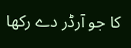کا جو آرڈر دے رکھا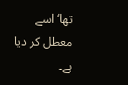تھا‘ اسے معطل کر دیا ہے۔